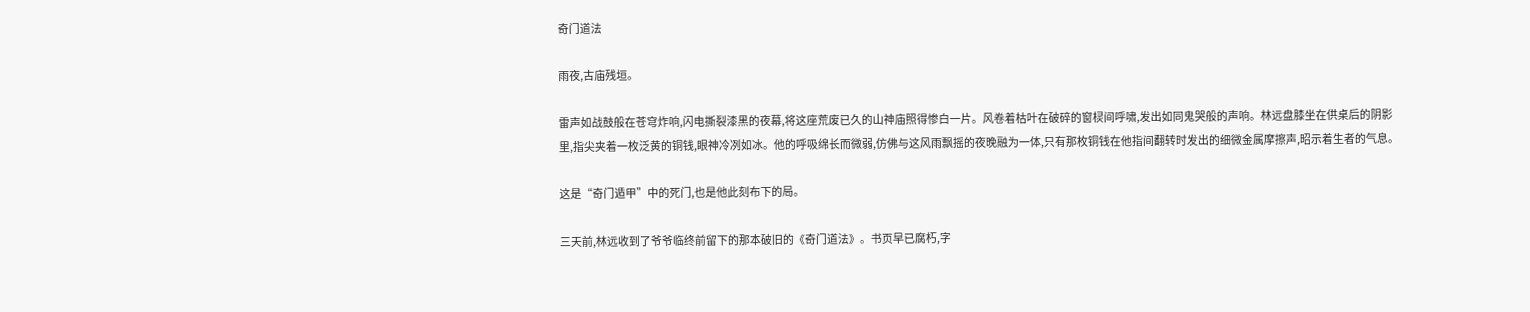奇门道法

雨夜,古庙残垣。

雷声如战鼓般在苍穹炸响,闪电撕裂漆黑的夜幕,将这座荒废已久的山神庙照得惨白一片。风卷着枯叶在破碎的窗棂间呼啸,发出如同鬼哭般的声响。林远盘膝坐在供桌后的阴影里,指尖夹着一枚泛黄的铜钱,眼神冷冽如冰。他的呼吸绵长而微弱,仿佛与这风雨飘摇的夜晚融为一体,只有那枚铜钱在他指间翻转时发出的细微金属摩擦声,昭示着生者的气息。

这是“奇门遁甲”中的死门,也是他此刻布下的局。

三天前,林远收到了爷爷临终前留下的那本破旧的《奇门道法》。书页早已腐朽,字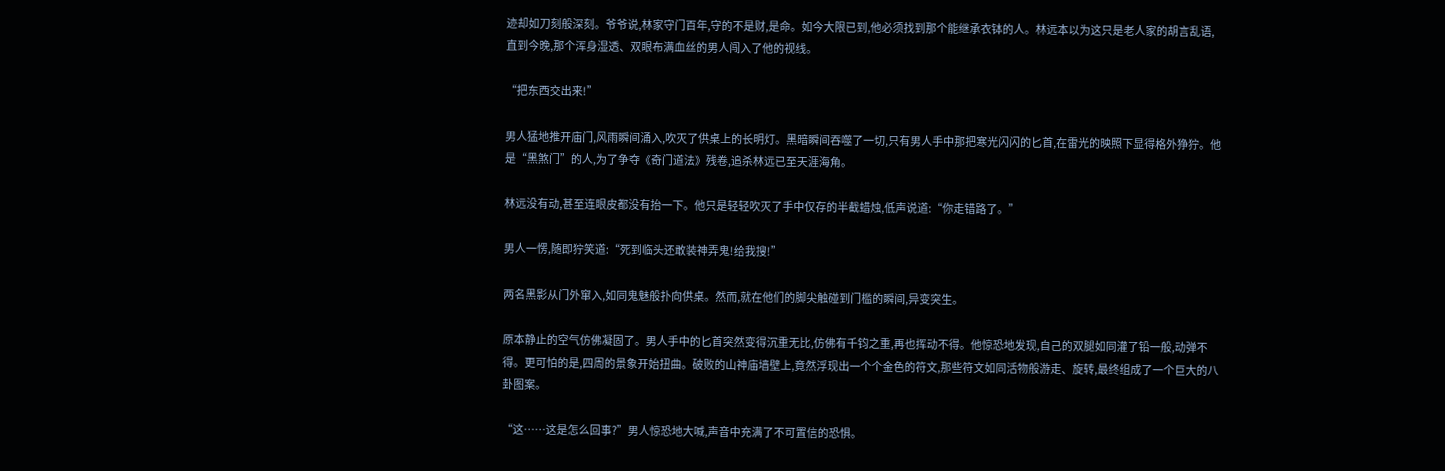迹却如刀刻般深刻。爷爷说,林家守门百年,守的不是财,是命。如今大限已到,他必须找到那个能继承衣钵的人。林远本以为这只是老人家的胡言乱语,直到今晚,那个浑身湿透、双眼布满血丝的男人闯入了他的视线。

“把东西交出来!”

男人猛地推开庙门,风雨瞬间涌入,吹灭了供桌上的长明灯。黑暗瞬间吞噬了一切,只有男人手中那把寒光闪闪的匕首,在雷光的映照下显得格外狰狞。他是“黑煞门”的人,为了争夺《奇门道法》残卷,追杀林远已至天涯海角。

林远没有动,甚至连眼皮都没有抬一下。他只是轻轻吹灭了手中仅存的半截蜡烛,低声说道:“你走错路了。”

男人一愣,随即狞笑道:“死到临头还敢装神弄鬼!给我搜!”

两名黑影从门外窜入,如同鬼魅般扑向供桌。然而,就在他们的脚尖触碰到门槛的瞬间,异变突生。

原本静止的空气仿佛凝固了。男人手中的匕首突然变得沉重无比,仿佛有千钧之重,再也挥动不得。他惊恐地发现,自己的双腿如同灌了铅一般,动弹不得。更可怕的是,四周的景象开始扭曲。破败的山神庙墙壁上,竟然浮现出一个个金色的符文,那些符文如同活物般游走、旋转,最终组成了一个巨大的八卦图案。

“这……这是怎么回事?”男人惊恐地大喊,声音中充满了不可置信的恐惧。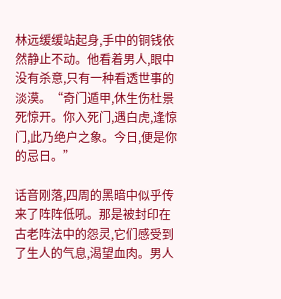林远缓缓站起身,手中的铜钱依然静止不动。他看着男人,眼中没有杀意,只有一种看透世事的淡漠。“奇门遁甲,休生伤杜景死惊开。你入死门,遇白虎,逢惊门,此乃绝户之象。今日,便是你的忌日。”

话音刚落,四周的黑暗中似乎传来了阵阵低吼。那是被封印在古老阵法中的怨灵,它们感受到了生人的气息,渴望血肉。男人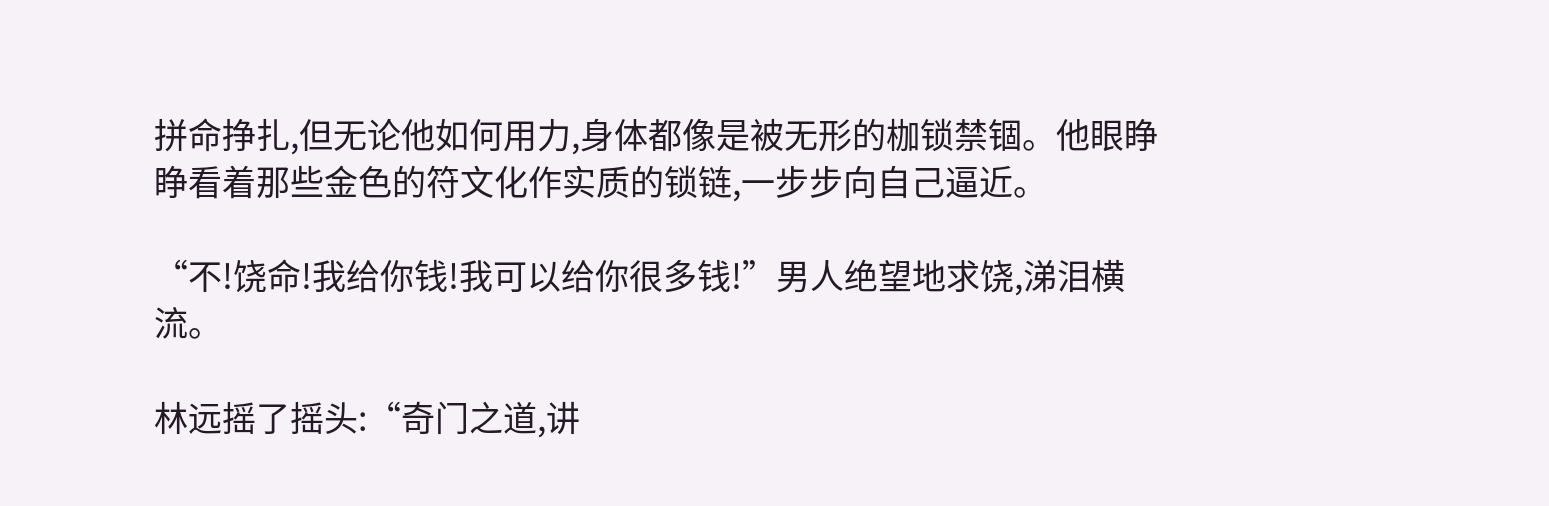拼命挣扎,但无论他如何用力,身体都像是被无形的枷锁禁锢。他眼睁睁看着那些金色的符文化作实质的锁链,一步步向自己逼近。

“不!饶命!我给你钱!我可以给你很多钱!”男人绝望地求饶,涕泪横流。

林远摇了摇头:“奇门之道,讲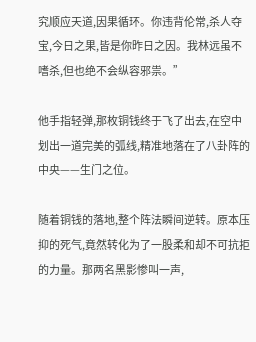究顺应天道,因果循环。你违背伦常,杀人夺宝,今日之果,皆是你昨日之因。我林远虽不嗜杀,但也绝不会纵容邪祟。”

他手指轻弹,那枚铜钱终于飞了出去,在空中划出一道完美的弧线,精准地落在了八卦阵的中央——生门之位。

随着铜钱的落地,整个阵法瞬间逆转。原本压抑的死气,竟然转化为了一股柔和却不可抗拒的力量。那两名黑影惨叫一声,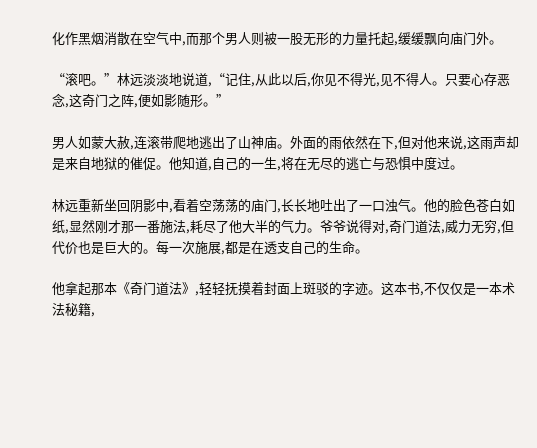化作黑烟消散在空气中,而那个男人则被一股无形的力量托起,缓缓飘向庙门外。

“滚吧。”林远淡淡地说道,“记住,从此以后,你见不得光,见不得人。只要心存恶念,这奇门之阵,便如影随形。”

男人如蒙大赦,连滚带爬地逃出了山神庙。外面的雨依然在下,但对他来说,这雨声却是来自地狱的催促。他知道,自己的一生,将在无尽的逃亡与恐惧中度过。

林远重新坐回阴影中,看着空荡荡的庙门,长长地吐出了一口浊气。他的脸色苍白如纸,显然刚才那一番施法,耗尽了他大半的气力。爷爷说得对,奇门道法,威力无穷,但代价也是巨大的。每一次施展,都是在透支自己的生命。

他拿起那本《奇门道法》,轻轻抚摸着封面上斑驳的字迹。这本书,不仅仅是一本术法秘籍,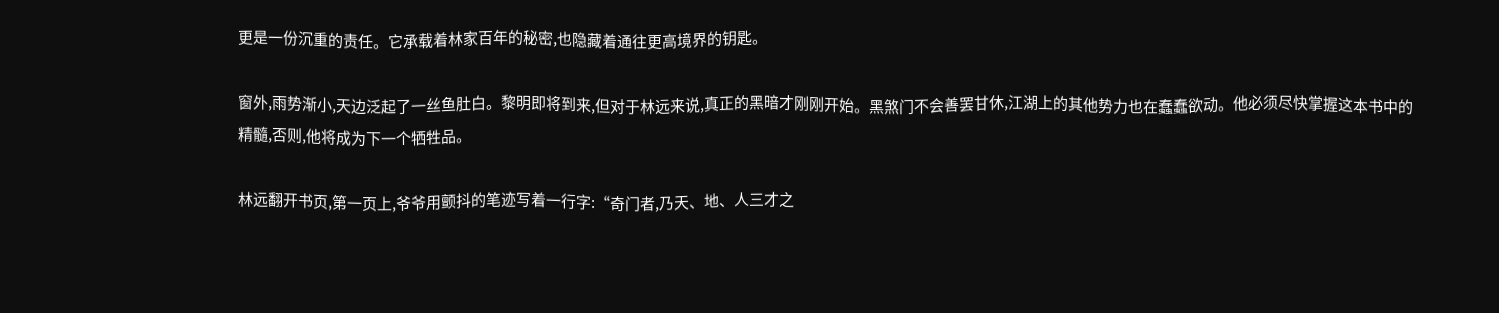更是一份沉重的责任。它承载着林家百年的秘密,也隐藏着通往更高境界的钥匙。

窗外,雨势渐小,天边泛起了一丝鱼肚白。黎明即将到来,但对于林远来说,真正的黑暗才刚刚开始。黑煞门不会善罢甘休,江湖上的其他势力也在蠢蠢欲动。他必须尽快掌握这本书中的精髓,否则,他将成为下一个牺牲品。

林远翻开书页,第一页上,爷爷用颤抖的笔迹写着一行字:“奇门者,乃天、地、人三才之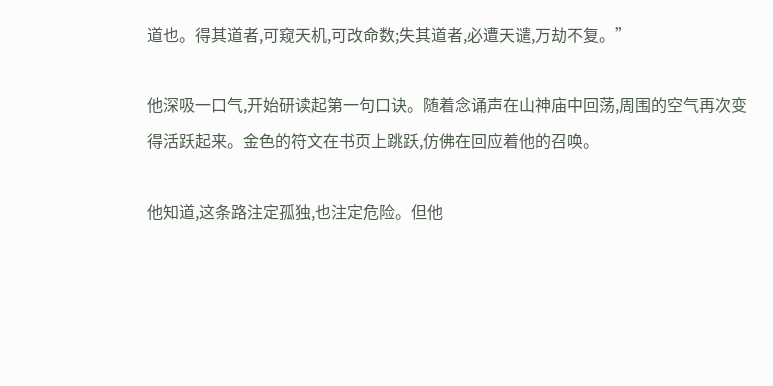道也。得其道者,可窥天机,可改命数;失其道者,必遭天谴,万劫不复。”

他深吸一口气,开始研读起第一句口诀。随着念诵声在山神庙中回荡,周围的空气再次变得活跃起来。金色的符文在书页上跳跃,仿佛在回应着他的召唤。

他知道,这条路注定孤独,也注定危险。但他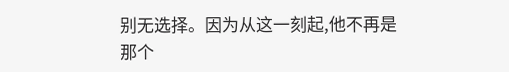别无选择。因为从这一刻起,他不再是那个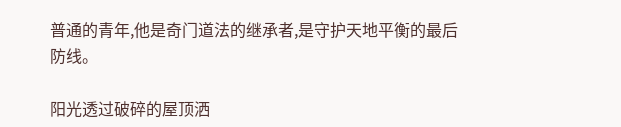普通的青年,他是奇门道法的继承者,是守护天地平衡的最后防线。

阳光透过破碎的屋顶洒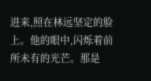进来,照在林远坚定的脸上。他的眼中,闪烁着前所未有的光芒。那是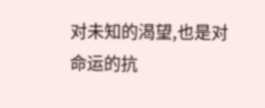对未知的渴望,也是对命运的抗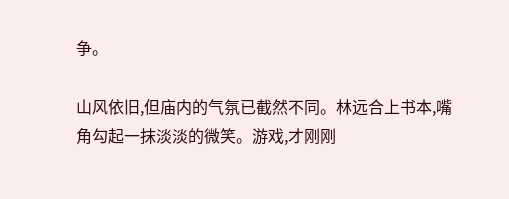争。

山风依旧,但庙内的气氛已截然不同。林远合上书本,嘴角勾起一抹淡淡的微笑。游戏,才刚刚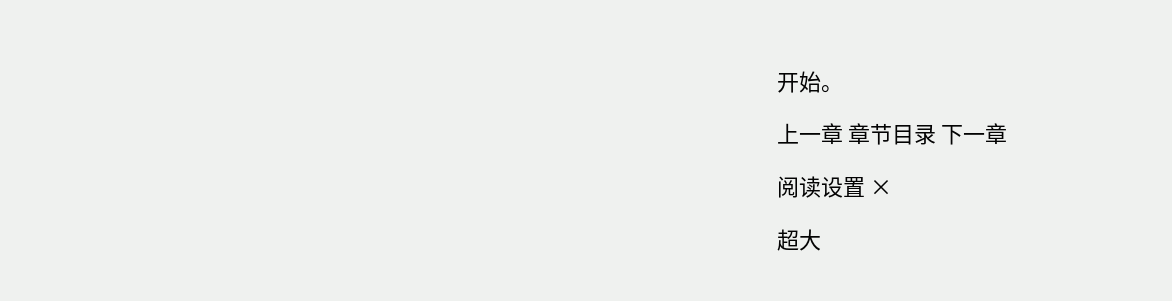开始。

上一章 章节目录 下一章

阅读设置 ×

超大